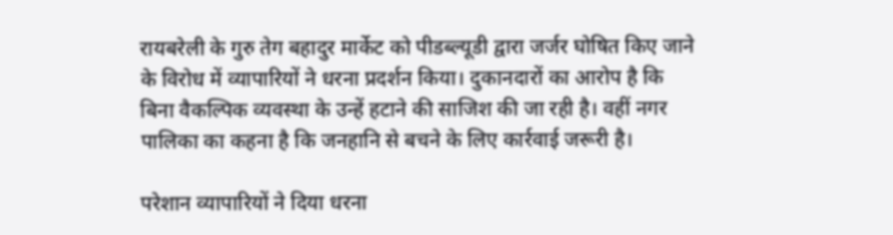रायबरेली के गुरु तेग बहादुर मार्केट को पीडब्ल्यूडी द्वारा जर्जर घोषित किए जाने के विरोध में व्यापारियों ने धरना प्रदर्शन किया। दुकानदारों का आरोप है कि बिना वैकल्पिक व्यवस्था के उन्हें हटाने की साजिश की जा रही है। वहीं नगर पालिका का कहना है कि जनहानि से बचने के लिए कार्रवाई जरूरी है।

परेशान व्यापारियों ने दिया धरना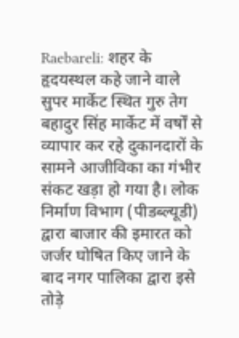Raebareli: शहर के हृदयस्थल कहे जाने वाले सुपर मार्केट स्थित गुरु तेग बहादुर सिंह मार्केट में वर्षों से व्यापार कर रहे दुकानदारों के सामने आजीविका का गंभीर संकट खड़ा हो गया है। लोक निर्माण विभाग (पीडब्ल्यूडी) द्वारा बाजार की इमारत को जर्जर घोषित किए जाने के बाद नगर पालिका द्वारा इसे तोड़े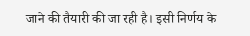जाने की तैयारी की जा रही है। इसी निर्णय के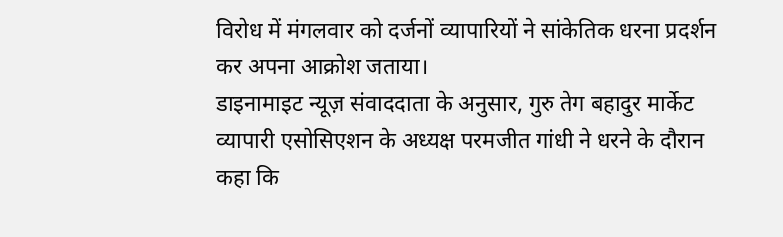विरोध में मंगलवार को दर्जनों व्यापारियों ने सांकेतिक धरना प्रदर्शन कर अपना आक्रोश जताया।
डाइनामाइट न्यूज़ संवाददाता के अनुसार, गुरु तेग बहादुर मार्केट व्यापारी एसोसिएशन के अध्यक्ष परमजीत गांधी ने धरने के दौरान कहा कि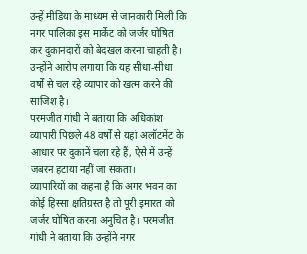उन्हें मीडिया के माध्यम से जानकारी मिली कि नगर पालिका इस मार्केट को जर्जर घोषित कर दुकानदारों को बेदखल करना चाहती है। उन्होंने आरोप लगाया कि यह सीधा-सीधा वर्षों से चल रहे व्यापार को खत्म करने की साजिश है।
परमजीत गांधी ने बताया कि अधिकांश व्यापारी पिछले 48 वर्षों से यहां अलॉटमेंट के आधार पर दुकानें चला रहे हैं, ऐसे में उन्हें जबरन हटाया नहीं जा सकता।
व्यापारियों का कहना है कि अगर भवन का कोई हिस्सा क्षतिग्रस्त है तो पूरी इमारत को जर्जर घोषित करना अनुचित है। परमजीत गांधी ने बताया कि उन्होंने नगर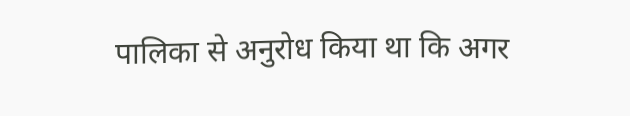पालिका से अनुरोध किया था कि अगर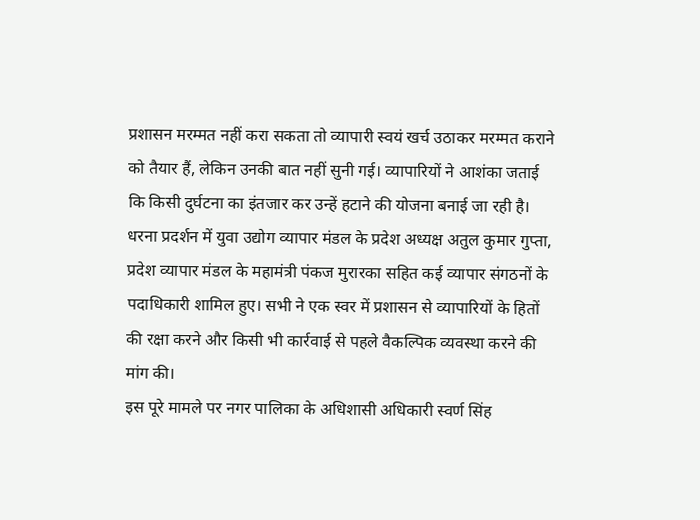प्रशासन मरम्मत नहीं करा सकता तो व्यापारी स्वयं खर्च उठाकर मरम्मत कराने को तैयार हैं, लेकिन उनकी बात नहीं सुनी गई। व्यापारियों ने आशंका जताई कि किसी दुर्घटना का इंतजार कर उन्हें हटाने की योजना बनाई जा रही है।
धरना प्रदर्शन में युवा उद्योग व्यापार मंडल के प्रदेश अध्यक्ष अतुल कुमार गुप्ता, प्रदेश व्यापार मंडल के महामंत्री पंकज मुरारका सहित कई व्यापार संगठनों के पदाधिकारी शामिल हुए। सभी ने एक स्वर में प्रशासन से व्यापारियों के हितों की रक्षा करने और किसी भी कार्रवाई से पहले वैकल्पिक व्यवस्था करने की मांग की।
इस पूरे मामले पर नगर पालिका के अधिशासी अधिकारी स्वर्ण सिंह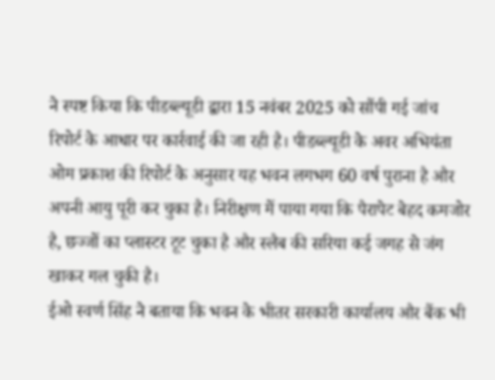ने स्पष्ट किया कि पीडब्ल्यूडी द्वारा 15 नवंबर 2025 को सौंपी गई जांच रिपोर्ट के आधार पर कार्रवाई की जा रही है। पीडब्ल्यूडी के अवर अभियंता ओम प्रकाश की रिपोर्ट के अनुसार यह भवन लगभग 60 वर्ष पुराना है और अपनी आयु पूरी कर चुका है। निरीक्षण में पाया गया कि पैरापेट बेहद कमजोर है, छज्जों का प्लास्टर टूट चुका है और स्लैब की सरिया कई जगह से जंग खाकर गल चुकी है।
ईओ स्वर्ण सिंह ने बताया कि भवन के भीतर सरकारी कार्यालय और बैंक भी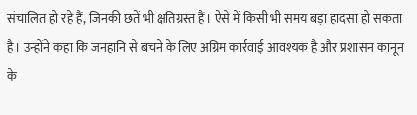संचालित हो रहे हैं, जिनकी छतें भी क्षतिग्रस्त हैं। ऐसे में किसी भी समय बड़ा हादसा हो सकता है। उन्होंने कहा कि जनहानि से बचने के लिए अग्रिम कार्रवाई आवश्यक है और प्रशासन कानून के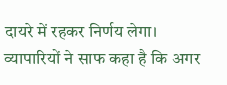दायरे में रहकर निर्णय लेगा।
व्यापारियों ने साफ कहा है कि अगर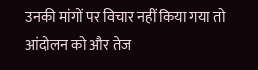उनकी मांगों पर विचार नहीं किया गया तो आंदोलन को और तेज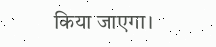किया जाएगा।